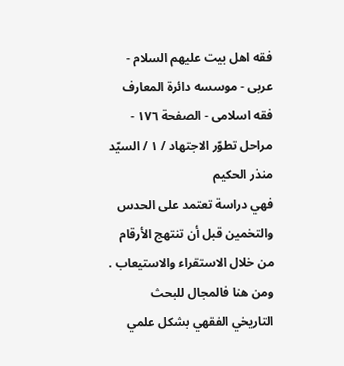فقه اهل بیت علیهم السلام - عربی - موسسه دائرة المعارف فقه اسلامی - الصفحة ١٧٦ - مراحل تطوّر الاجتهاد / ١ / السيّد منذر الحكيم
فهي دراسة تعتمد على الحدس والتخمين قبل أن تنتهج الأرقام من خلال الاستقراء والاستيعاب .
ومن هنا فالمجال للبحث التاريخي الفقهي بشكل علمي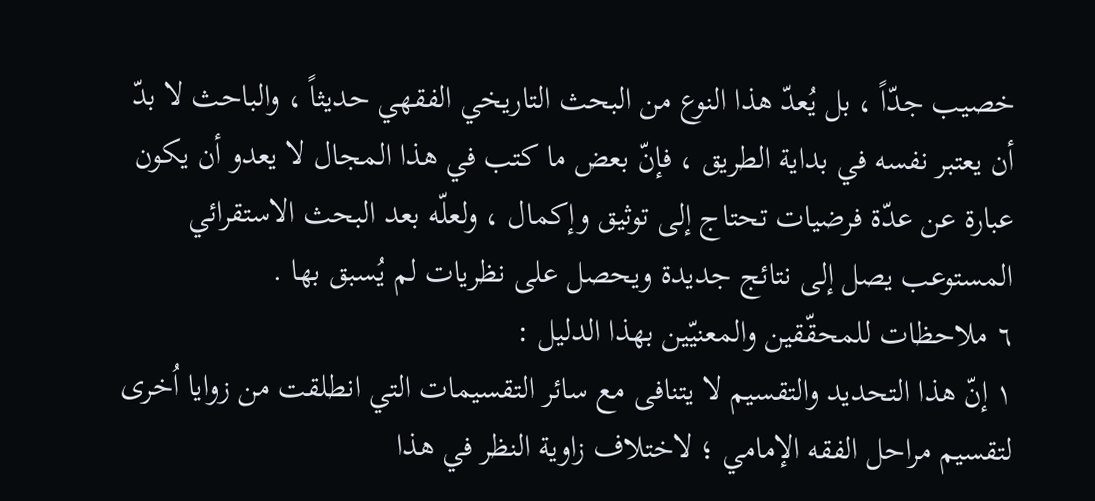خصيب جدّاً ، بل يُعدّ هذا النوع من البحث التاريخي الفقهي حديثاً ، والباحث لا بدّ أن يعتبر نفسه في بداية الطريق ، فإنّ بعض ما كتب في هذا المجال لا يعدو أن يكون عبارة عن عدّة فرضيات تحتاج إلى توثيق وإكمال ، ولعلّه بعد البحث الاستقرائي المستوعب يصل إلى نتائج جديدة ويحصل على نظريات لم يُسبق بها .
٦ ملاحظات للمحقّقين والمعنيّين بهذا الدليل :
١ إنّ هذا التحديد والتقسيم لا يتنافى مع سائر التقسيمات التي انطلقت من زوايا اُخرى لتقسيم مراحل الفقه الإمامي ؛ لاختلاف زاوية النظر في هذا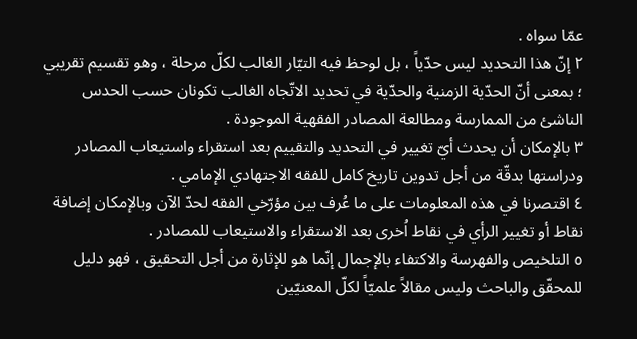عمّا سواه .
٢ إنّ هذا التحديد ليس حدّياً ، بل لوحظ فيه التيّار الغالب لكلّ مرحلة ، وهو تقسيم تقريبي ؛ بمعنى أنّ الحدّية الزمنية والحدّية في تحديد الاتّجاه الغالب تكونان حسب الحدس الناشئ من الممارسة ومطالعة المصادر الفقهية الموجودة .
٣ بالإمكان أن يحدث أيّ تغيير في التحديد والتقييم بعد استقراء واستيعاب المصادر ودراستها بدقّة من أجل تدوين تاريخ كامل للفقه الاجتهادي الإمامي .
٤ اقتصرنا في هذه المعلومات على ما عُرف بين مؤرّخي الفقه لحدّ الآن وبالإمكان إضافة نقاط أو تغيير الرأي في نقاط اُخرى بعد الاستقراء والاستيعاب للمصادر .
٥ التلخيص والفهرسة والاكتفاء بالإجمال إنّما هو للإثارة من أجل التحقيق ، فهو دليل للمحقّق والباحث وليس مقالاً علميّاً لكلّ المعنيّين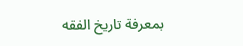بمعرفة تاريخ الفقه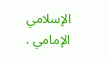الإسلامي الإمامي .